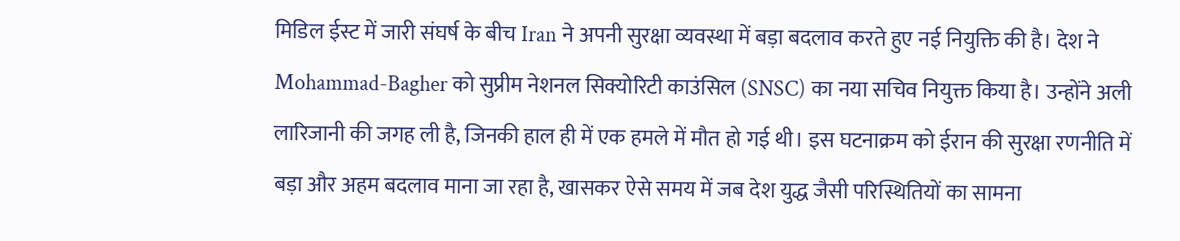मिडिल ईस्ट में जारी संघर्ष के बीच Iran ने अपनी सुरक्षा व्यवस्था में बड़ा बदलाव करते हुए नई नियुक्ति की है। देश ने Mohammad-Bagher को सुप्रीम नेशनल सिक्योरिटी काउंसिल (SNSC) का नया सचिव नियुक्त किया है। उन्होंने अली लारिजानी की जगह ली है, जिनकी हाल ही में एक हमले में मौत हो गई थी। इस घटनाक्रम को ईरान की सुरक्षा रणनीति में बड़ा और अहम बदलाव माना जा रहा है, खासकर ऐसे समय में जब देश युद्ध जैसी परिस्थितियों का सामना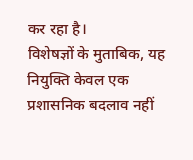कर रहा है।
विशेषज्ञों के मुताबिक, यह नियुक्ति केवल एक प्रशासनिक बदलाव नहीं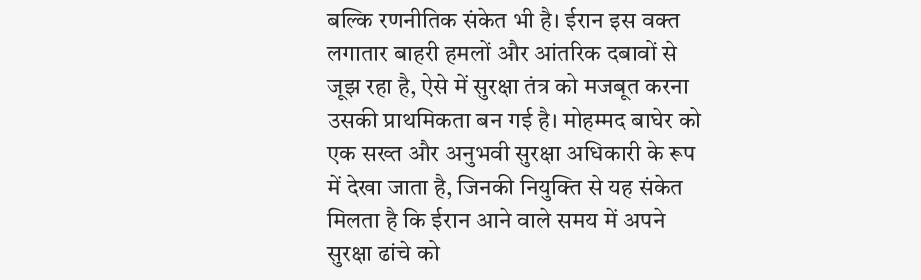बल्कि रणनीतिक संकेत भी है। ईरान इस वक्त लगातार बाहरी हमलों और आंतरिक दबावों से जूझ रहा है, ऐसे में सुरक्षा तंत्र को मजबूत करना उसकी प्राथमिकता बन गई है। मोहम्मद बाघेर को एक सख्त और अनुभवी सुरक्षा अधिकारी के रूप में देखा जाता है, जिनकी नियुक्ति से यह संकेत मिलता है कि ईरान आने वाले समय में अपने सुरक्षा ढांचे को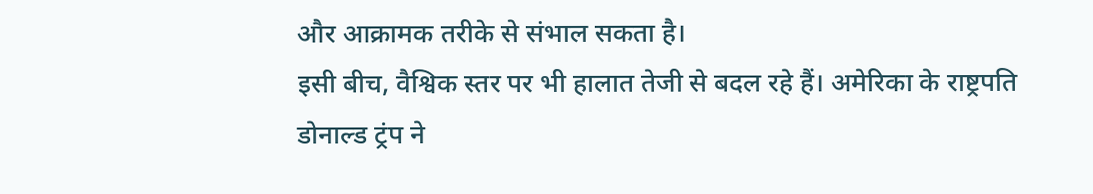और आक्रामक तरीके से संभाल सकता है।
इसी बीच, वैश्विक स्तर पर भी हालात तेजी से बदल रहे हैं। अमेरिका के राष्ट्रपति डोनाल्ड ट्रंप ने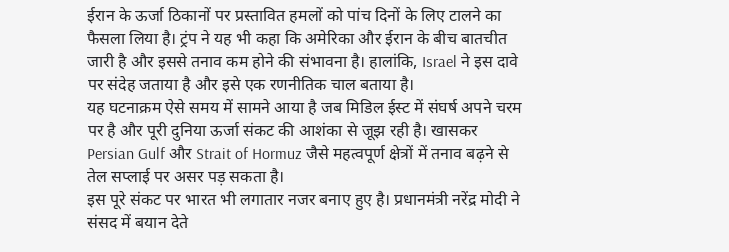ईरान के ऊर्जा ठिकानों पर प्रस्तावित हमलों को पांच दिनों के लिए टालने का फैसला लिया है। ट्रंप ने यह भी कहा कि अमेरिका और ईरान के बीच बातचीत जारी है और इससे तनाव कम होने की संभावना है। हालांकि, Israel ने इस दावे पर संदेह जताया है और इसे एक रणनीतिक चाल बताया है।
यह घटनाक्रम ऐसे समय में सामने आया है जब मिडिल ईस्ट में संघर्ष अपने चरम पर है और पूरी दुनिया ऊर्जा संकट की आशंका से जूझ रही है। खासकर Persian Gulf और Strait of Hormuz जैसे महत्वपूर्ण क्षेत्रों में तनाव बढ़ने से तेल सप्लाई पर असर पड़ सकता है।
इस पूरे संकट पर भारत भी लगातार नजर बनाए हुए है। प्रधानमंत्री नरेंद्र मोदी ने संसद में बयान देते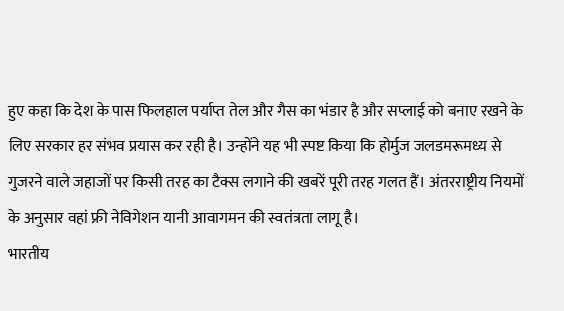हुए कहा कि देश के पास फिलहाल पर्याप्त तेल और गैस का भंडार है और सप्लाई को बनाए रखने के लिए सरकार हर संभव प्रयास कर रही है। उन्होंने यह भी स्पष्ट किया कि होर्मुज जलडमरूमध्य से गुजरने वाले जहाजों पर किसी तरह का टैक्स लगाने की खबरें पूरी तरह गलत हैं। अंतरराष्ट्रीय नियमों के अनुसार वहां फ्री नेविगेशन यानी आवागमन की स्वतंत्रता लागू है।
भारतीय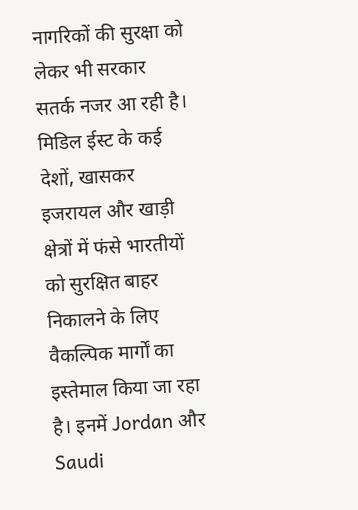नागरिकों की सुरक्षा को लेकर भी सरकार सतर्क नजर आ रही है। मिडिल ईस्ट के कई देशों, खासकर इजरायल और खाड़ी क्षेत्रों में फंसे भारतीयों को सुरक्षित बाहर निकालने के लिए वैकल्पिक मार्गों का इस्तेमाल किया जा रहा है। इनमें Jordan और Saudi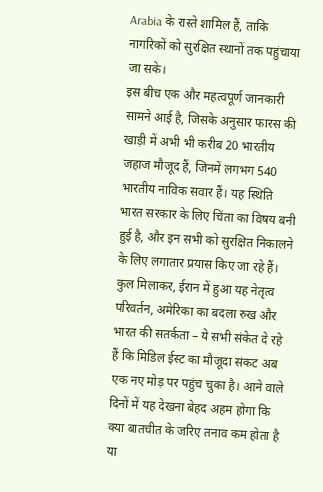Arabia के रास्ते शामिल हैं, ताकि नागरिकों को सुरक्षित स्थानों तक पहुंचाया जा सके।
इस बीच एक और महत्वपूर्ण जानकारी सामने आई है, जिसके अनुसार फारस की खाड़ी में अभी भी करीब 20 भारतीय जहाज मौजूद हैं, जिनमें लगभग 540 भारतीय नाविक सवार हैं। यह स्थिति भारत सरकार के लिए चिंता का विषय बनी हुई है, और इन सभी को सुरक्षित निकालने के लिए लगातार प्रयास किए जा रहे हैं।
कुल मिलाकर, ईरान में हुआ यह नेतृत्व परिवर्तन, अमेरिका का बदला रुख और भारत की सतर्कता – ये सभी संकेत दे रहे हैं कि मिडिल ईस्ट का मौजूदा संकट अब एक नए मोड़ पर पहुंच चुका है। आने वाले दिनों में यह देखना बेहद अहम होगा कि क्या बातचीत के जरिए तनाव कम होता है या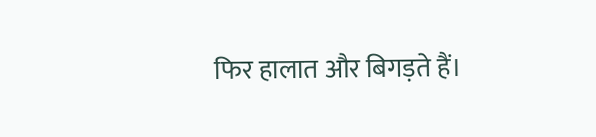फिर हालात और बिगड़ते हैं।